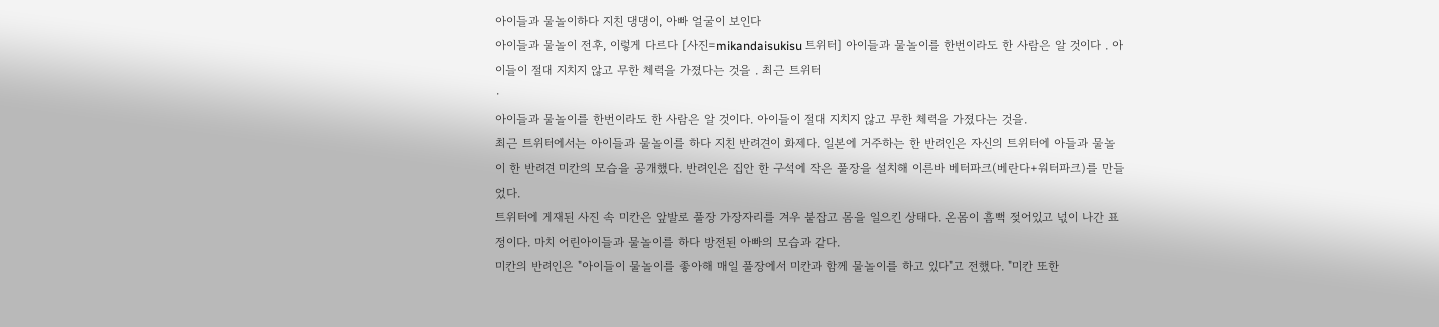아이들과 물놀이하다 지친 댕댕이, 아빠 얼굴이 보인다
아이들과 물놀이 전후, 이렇게 다르다 [사진=mikandaisukisu 트위터] 아이들과 물놀이를 한번이라도 한 사람은 알 것이다 . 아이들이 절대 지치지 않고 무한 체력을 가졌다는 것을 . 최근 트위터
·
아이들과 물놀이를 한번이라도 한 사람은 알 것이다. 아이들이 절대 지치지 않고 무한 체력을 가졌다는 것을.
최근 트위터에서는 아이들과 물놀이를 하다 지친 반려견이 화제다. 일본에 거주하는 한 반려인은 자신의 트위터에 아들과 물놀이 한 반려견 미칸의 모습을 공개했다. 반려인은 집안 한 구석에 작은 풀장을 설치해 이른바 베터파크(베란다+워터파크)를 만들었다.
트위터에 게재된 사진 속 미칸은 앞발로 풀장 가장자리를 겨우 붙잡고 몸을 일으킨 상태다. 온몸이 흠뻑 젖어있고 넋이 나간 표정이다. 마치 어린아이들과 물놀이를 하다 방전된 아빠의 모습과 같다.
미칸의 반려인은 "아이들이 물놀이를 좋아해 매일 풀장에서 미칸과 함께 물놀이를 하고 있다"고 전했다. "미칸 또한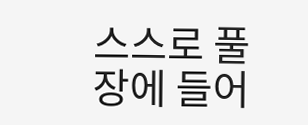스스로 풀장에 들어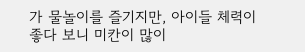가 물놀이를 즐기지만, 아이들 체력이 좋다 보니 미칸이 많이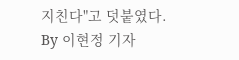지친다"고 덧붙였다.
By 이현정 기자